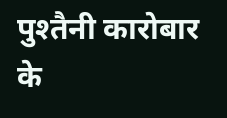पुश्तैनी कारोबार के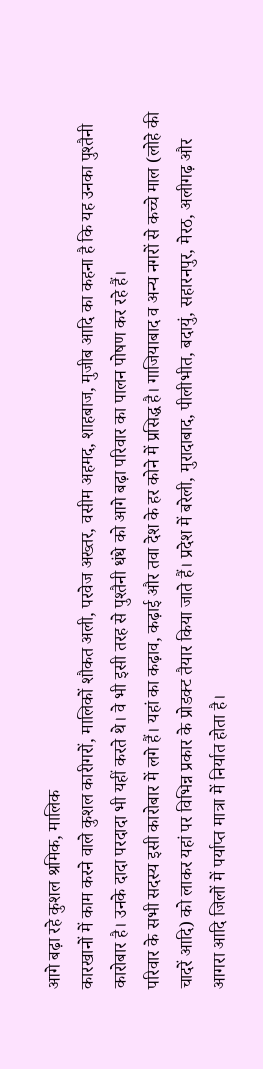आगे बढ़ा रहे कुशल श्रमिक, मालिक
कारखानों में काम करने वाले कुशल कारीगरों, मालिकों शौकत अली, परवेज अख्तर, वसीम अहमद, शाहबाज, मुजीब आदि का कहना है कि यह उनका पुश्तैनी कारोबार है। उनके दादा परदादा भी यहीं करते थे। वे भी इसी तरह से पुश्तैनी धंधे को आगे बढ़ा परिवार का पालन पोषण कर रहे हैं।
परिवार के सभी सदस्य इसी कारोबार में लगे हैं। यहां का कढ़ाव, कढ़ाई और तवा देश के हर कोने में प्रसिद्ध है। गाजियाबाद व अन्य नगरों से कच्चे माल (लोहे की चादरें आदि) को लाकर यहां पर विभिन्न प्रकार के प्रोडक्ट तैयार किया जाते हैं। प्रदेश में बरेली, मुरादाबाद, पीलीभीत, बदायुं, सहारनपुर, मेरठ, अलीगढ़ और आगरा आदि जिलों में पर्याप्त मात्रा में निर्यात होता है।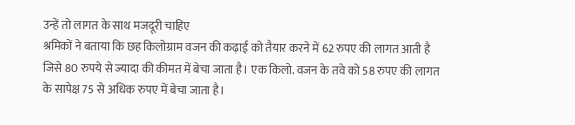उन्हें तो लागत के साथ मजदूरी चाहिए
श्रमिकों ने बताया कि छह किलोग्राम वजन की कढ़ाई को तैयार करने में 62 रुपए की लागत आती है जिसे 80 रुपये से ज्यादा की कीमत में बेचा जाता है। एक किलो. वजन के तवे को 58 रुपए की लागत के सापेक्ष 75 से अधिक रुपए में बेचा जाता है।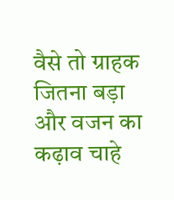वैसे तो ग्राहक जितना बड़ा और वजन का कढ़ाव चाहे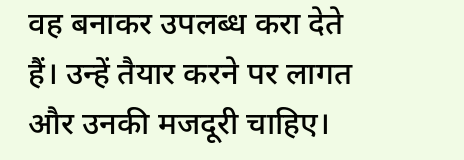वह बनाकर उपलब्ध करा देते हैं। उन्हें तैयार करने पर लागत और उनकी मजदूरी चाहिए।